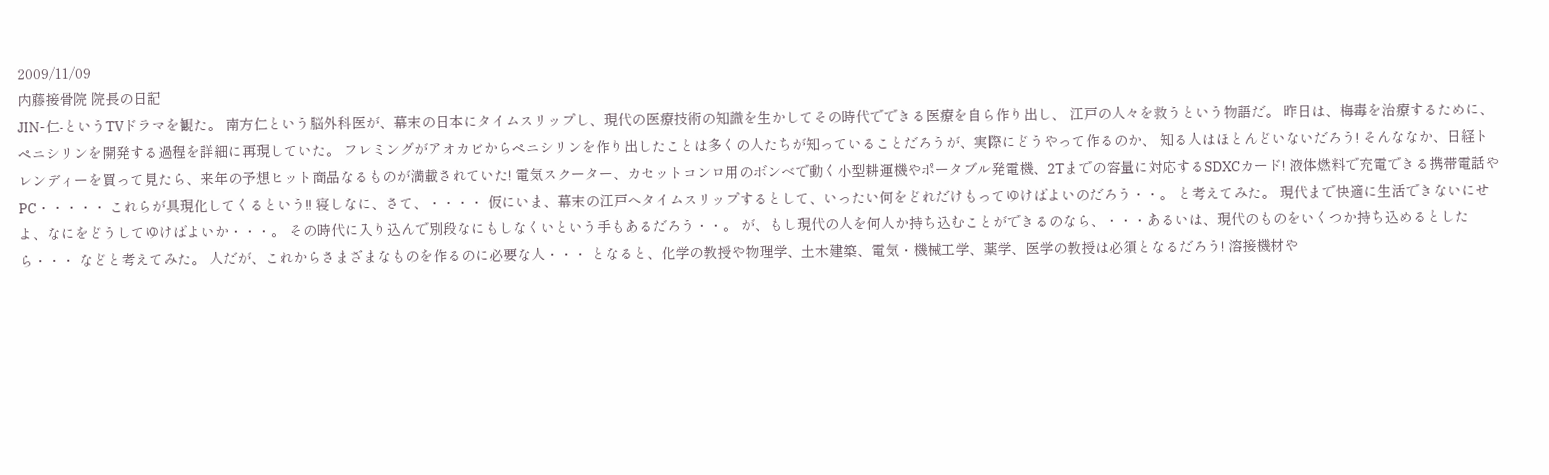2009/11/09
内藤接骨院 院長の日記
JIN-仁-というTVドラマを観た。 南方仁という脳外科医が、幕末の日本にタイムスリップし、現代の医療技術の知識を生かしてその時代でできる医療を自ら作り出し、 江戸の人々を救うという物語だ。 昨日は、梅毒を治療するために、ペニシリンを開発する過程を詳細に再現していた。 フレミングがアオカビからペニシリンを作り出したことは多くの人たちが知っていることだろうが、実際にどうやって作るのか、 知る人はほとんどいないだろう! そんななか、日経トレンディーを買って見たら、来年の予想ヒット商品なるものが満載されていた! 電気スクーター、カセットコンロ用のボンベで動く小型耕運機やポータブル発電機、2Tまでの容量に対応するSDXCカード! 液体燃料で充電できる携帯電話やPC・・・・・ これらが具現化してくるという!! 寝しなに、さて、・・・・ 仮にいま、幕末の江戸へタイムスリップするとして、いったい何をどれだけもってゆけばよいのだろう・・。 と考えてみた。 現代まで快適に生活できないにせよ、なにをどうしてゆけばよいか・・・。 その時代に入り込んで別段なにもしなくいという手もあるだろう・・。 が、もし現代の人を何人か持ち込むことができるのなら、・・・あるいは、現代のものをいくつか持ち込めるとしたら・・・ などと考えてみた。 人だが、これからさまざまなものを作るのに必要な人・・・ となると、化学の教授や物理学、土木建築、電気・機械工学、薬学、医学の教授は必須となるだろう! 溶接機材や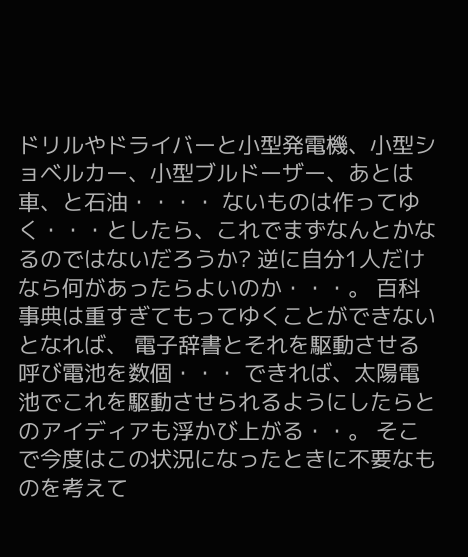ドリルやドライバーと小型発電機、小型ショベルカー、小型ブルドーザー、あとは車、と石油・・・・ ないものは作ってゆく・・・としたら、これでまずなんとかなるのではないだろうか? 逆に自分1人だけなら何があったらよいのか・・・。 百科事典は重すぎてもってゆくことができないとなれば、 電子辞書とそれを駆動させる呼び電池を数個・・・ できれば、太陽電池でこれを駆動させられるようにしたらとのアイディアも浮かび上がる・・。 そこで今度はこの状況になったときに不要なものを考えて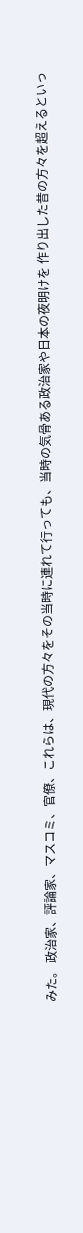みた。 政治家、評論家、マスコミ、官僚、これらは、現代の方々をその当時に連れて行っても、当時の気骨ある政治家や日本の夜明けを 作り出した昔の方々を超えるといっ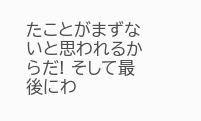たことがまずないと思われるからだ! そして最後にわ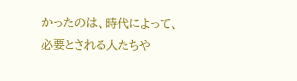かったのは、時代によって、必要とされる人たちや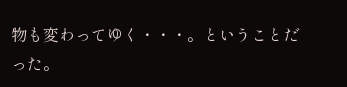物も変わってゆく・・・。ということだった。